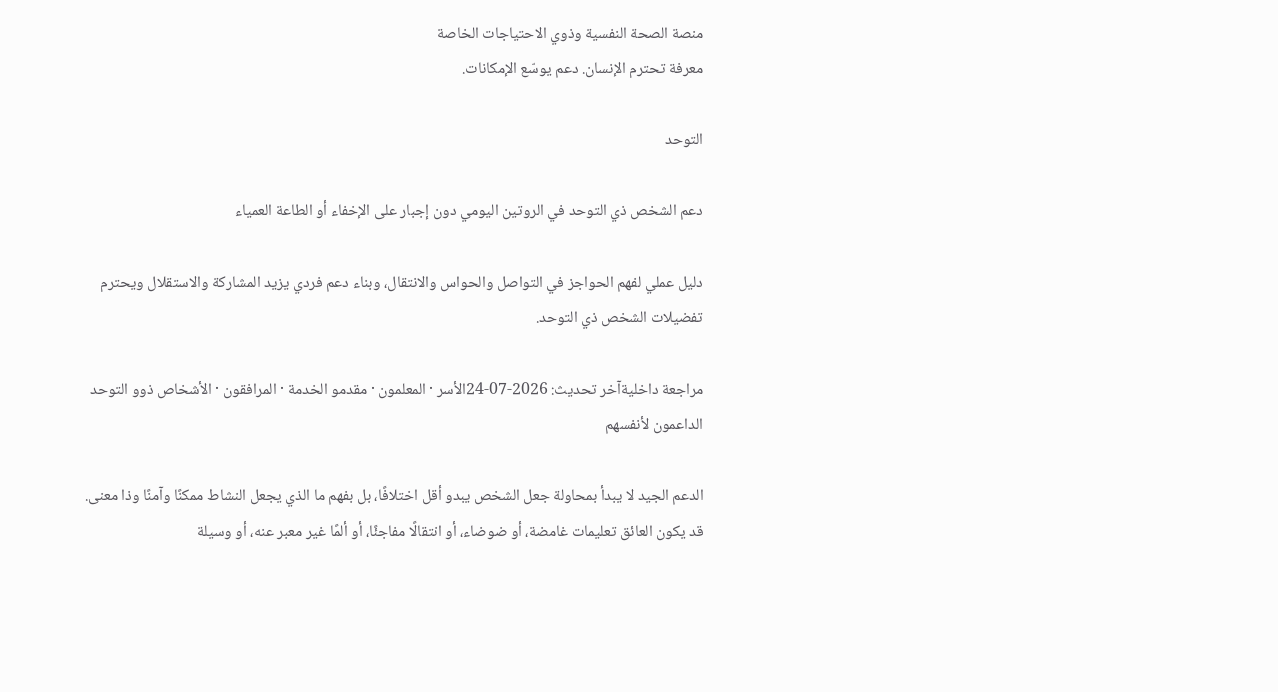منصة الصحة النفسية وذوي الاحتياجات الخاصة
معرفة تحترم الإنسان. دعم يوسّع الإمكانات.

التوحد

دعم الشخص ذي التوحد في الروتين اليومي دون إجبار على الإخفاء أو الطاعة العمياء

دليل عملي لفهم الحواجز في التواصل والحواس والانتقال، وبناء دعم فردي يزيد المشاركة والاستقلال ويحترم تفضيلات الشخص ذي التوحد.

مراجعة داخليةآخر تحديث: 2026-07-24الأسر · المعلمون · مقدمو الخدمة · المرافقون · الأشخاص ذوو التوحد الداعمون لأنفسهم

الدعم الجيد لا يبدأ بمحاولة جعل الشخص يبدو أقل اختلافًا، بل بفهم ما الذي يجعل النشاط ممكنًا وآمنًا وذا معنى. قد يكون العائق تعليمات غامضة، أو ضوضاء، أو انتقالًا مفاجئًا، أو ألمًا غير معبر عنه، أو وسيلة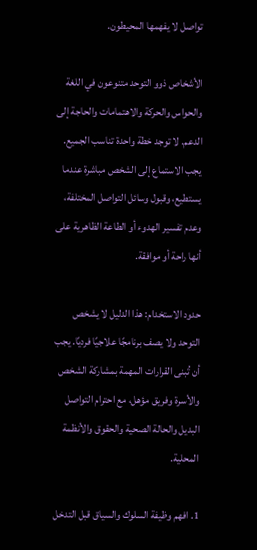تواصل لا يفهمها المحيطون.

الأشخاص ذوو التوحد متنوعون في اللغة والحواس والحركة والاهتمامات والحاجة إلى الدعم. لا توجد خطة واحدة تناسب الجميع. يجب الاستماع إلى الشخص مباشرة عندما يستطيع، وقبول وسائل التواصل المختلفة، وعدم تفسير الهدوء أو الطاعة الظاهرية على أنها راحة أو موافقة.

حدود الاستخدام: هذا الدليل لا يشخص التوحد ولا يصف برنامجًا علاجيًا فرديًا. يجب أن تُبنى القرارات المهمة بمشاركة الشخص والأسرة وفريق مؤهل، مع احترام التواصل البديل والحالة الصحية والحقوق والأنظمة المحلية.

1. افهم وظيفة السلوك والسياق قبل التدخل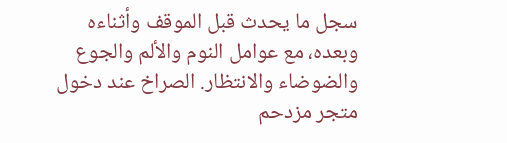سجل ما يحدث قبل الموقف وأثناءه وبعده، مع عوامل النوم والألم والجوع والضوضاء والانتظار. الصراخ عند دخول متجر مزدحم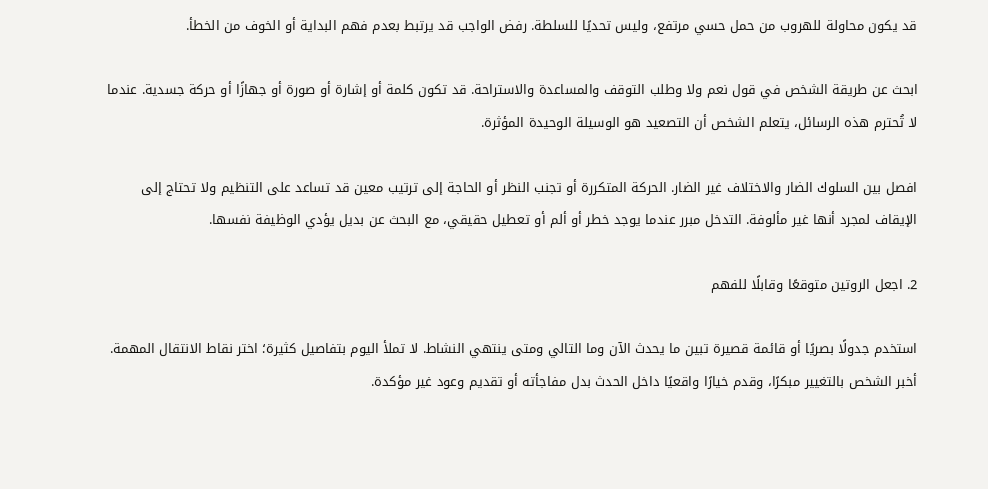قد يكون محاولة للهروب من حمل حسي مرتفع، وليس تحديًا للسلطة. رفض الواجب قد يرتبط بعدم فهم البداية أو الخوف من الخطأ.

ابحث عن طريقة الشخص في قول نعم ولا وطلب التوقف والمساعدة والاستراحة. قد تكون كلمة أو إشارة أو صورة أو جهازًا أو حركة جسدية. عندما لا تُحترم هذه الرسائل، يتعلم الشخص أن التصعيد هو الوسيلة الوحيدة المؤثرة.

افصل بين السلوك الضار والاختلاف غير الضار. الحركة المتكررة أو تجنب النظر أو الحاجة إلى ترتيب معين قد تساعد على التنظيم ولا تحتاج إلى الإيقاف لمجرد أنها غير مألوفة. التدخل مبرر عندما يوجد خطر أو ألم أو تعطيل حقيقي، مع البحث عن بديل يؤدي الوظيفة نفسها.

2. اجعل الروتين متوقعًا وقابلًا للفهم

استخدم جدولًا بصريًا أو قائمة قصيرة تبين ما يحدث الآن وما التالي ومتى ينتهي النشاط. لا تملأ اليوم بتفاصيل كثيرة؛ اختر نقاط الانتقال المهمة. أخبر الشخص بالتغيير مبكرًا، وقدم خيارًا واقعيًا داخل الحدث بدل مفاجأته أو تقديم وعود غير مؤكدة.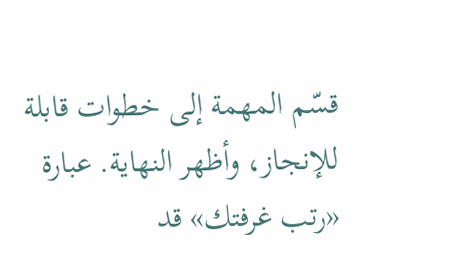قسّم المهمة إلى خطوات قابلة للإنجاز، وأظهر النهاية. عبارة «رتب غرفتك» قد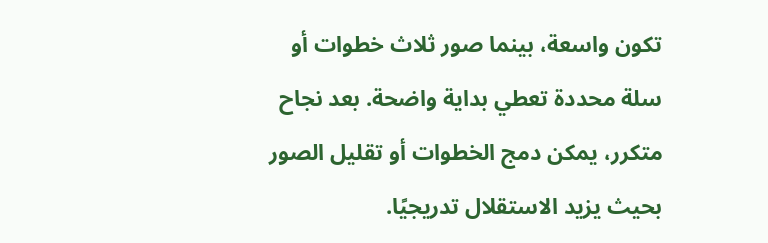تكون واسعة، بينما صور ثلاث خطوات أو سلة محددة تعطي بداية واضحة. بعد نجاح متكرر، يمكن دمج الخطوات أو تقليل الصور بحيث يزيد الاستقلال تدريجيًا.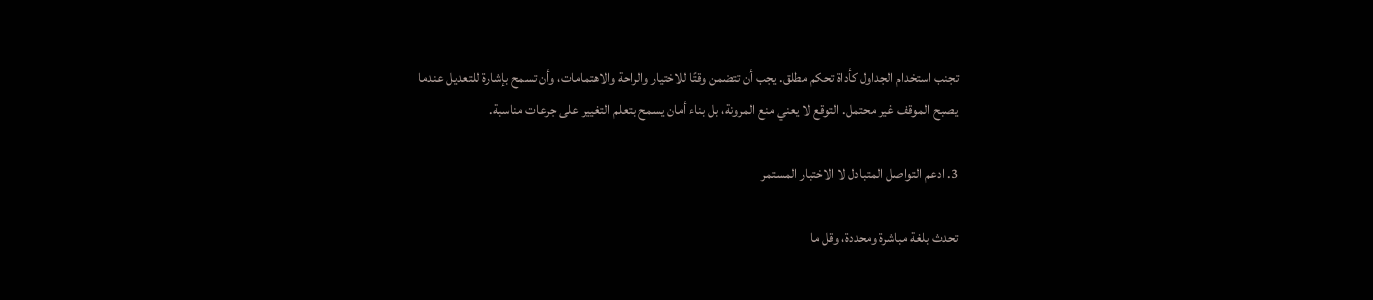تجنب استخدام الجداول كأداة تحكم مطلق. يجب أن تتضمن وقتًا للاختيار والراحة والاهتمامات، وأن تسمح بإشارة للتعديل عندما يصبح الموقف غير محتمل. التوقع لا يعني منع المرونة، بل بناء أمان يسمح بتعلم التغيير على جرعات مناسبة.

3. ادعم التواصل المتبادل لا الاختبار المستمر

تحدث بلغة مباشرة ومحددة، وقل ما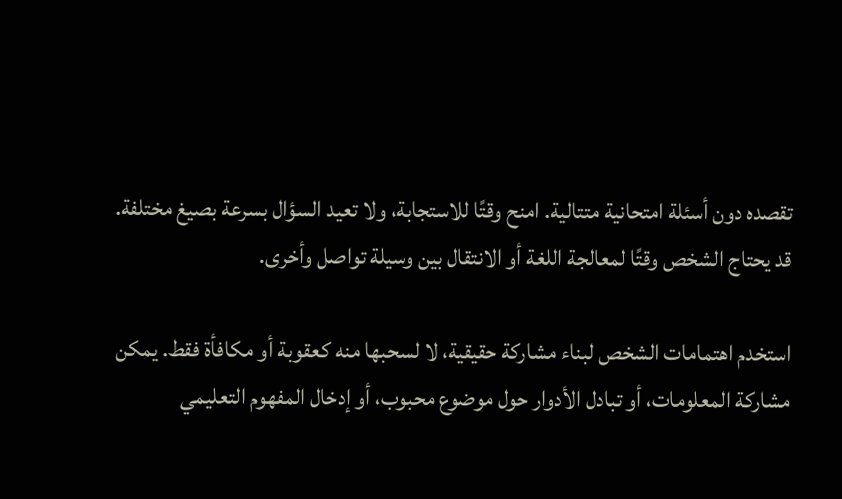تقصده دون أسئلة امتحانية متتالية. امنح وقتًا للاستجابة، ولا تعيد السؤال بسرعة بصيغ مختلفة. قد يحتاج الشخص وقتًا لمعالجة اللغة أو الانتقال بين وسيلة تواصل وأخرى.

استخدم اهتمامات الشخص لبناء مشاركة حقيقية، لا لسحبها منه كعقوبة أو مكافأة فقط. يمكن مشاركة المعلومات، أو تبادل الأدوار حول موضوع محبوب، أو إدخال المفهوم التعليمي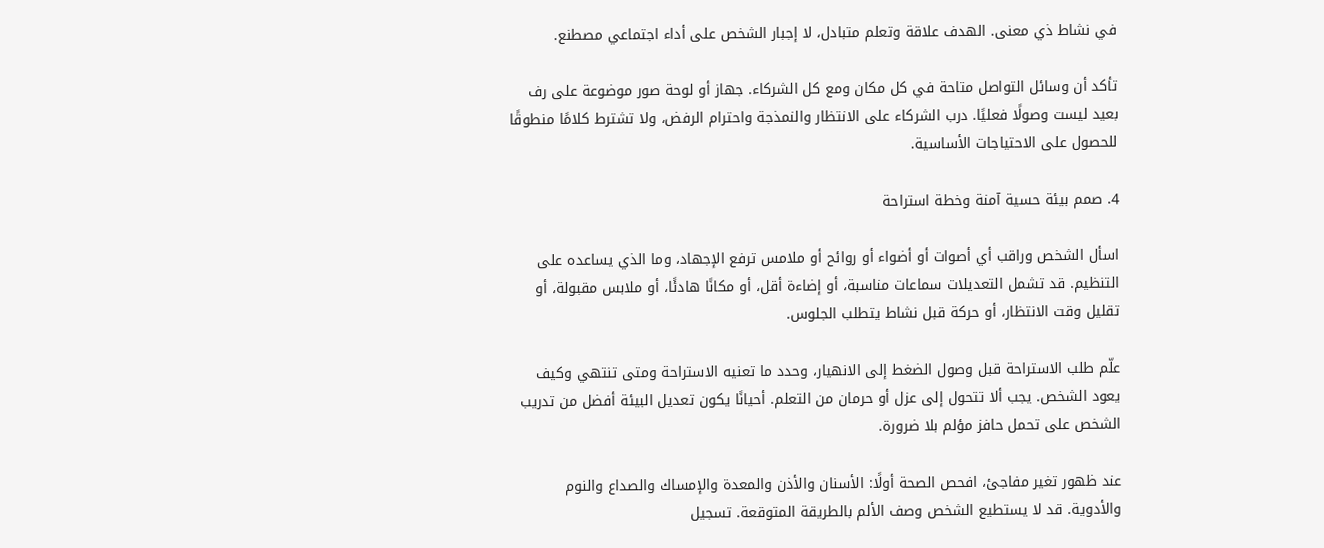في نشاط ذي معنى. الهدف علاقة وتعلم متبادل، لا إجبار الشخص على أداء اجتماعي مصطنع.

تأكد أن وسائل التواصل متاحة في كل مكان ومع كل الشركاء. جهاز أو لوحة صور موضوعة على رف بعيد ليست وصولًا فعليًا. درب الشركاء على الانتظار والنمذجة واحترام الرفض، ولا تشترط كلامًا منطوقًا للحصول على الاحتياجات الأساسية.

4. صمم بيئة حسية آمنة وخطة استراحة

اسأل الشخص وراقب أي أصوات أو أضواء أو روائح أو ملامس ترفع الإجهاد، وما الذي يساعده على التنظيم. قد تشمل التعديلات سماعات مناسبة، أو إضاءة أقل، أو مكانًا هادئًا، أو ملابس مقبولة، أو تقليل وقت الانتظار، أو حركة قبل نشاط يتطلب الجلوس.

علّم طلب الاستراحة قبل وصول الضغط إلى الانهيار، وحدد ما تعنيه الاستراحة ومتى تنتهي وكيف يعود الشخص. يجب ألا تتحول إلى عزل أو حرمان من التعلم. أحيانًا يكون تعديل البيئة أفضل من تدريب الشخص على تحمل حافز مؤلم بلا ضرورة.

عند ظهور تغير مفاجئ، افحص الصحة أولًا: الأسنان والأذن والمعدة والإمساك والصداع والنوم والأدوية. قد لا يستطيع الشخص وصف الألم بالطريقة المتوقعة. تسجيل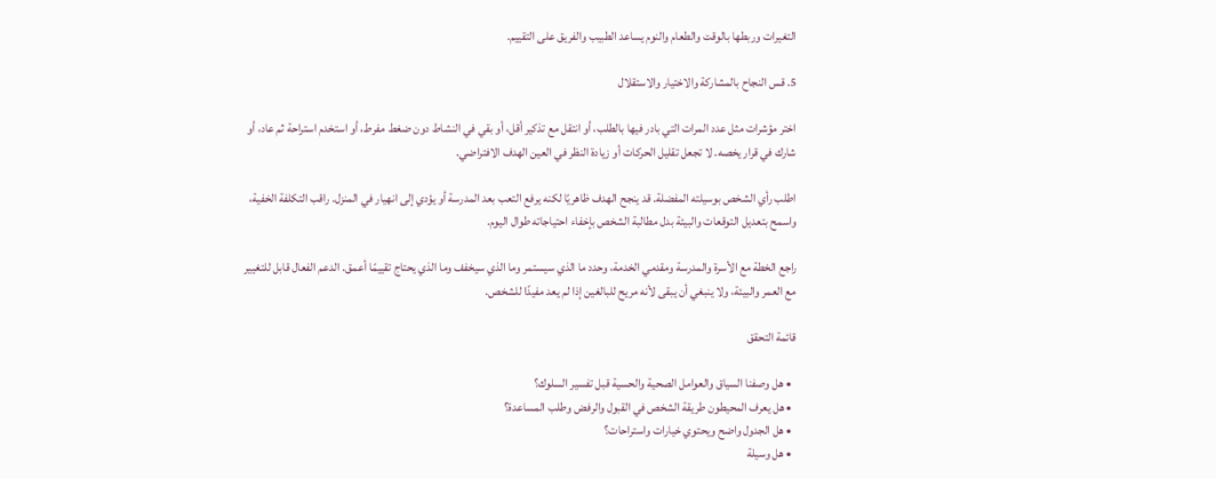التغيرات وربطها بالوقت والطعام والنوم يساعد الطبيب والفريق على التقييم.

5. قس النجاح بالمشاركة والاختيار والاستقلال

اختر مؤشرات مثل عدد المرات التي بادر فيها بالطلب، أو انتقل مع تذكير أقل، أو بقي في النشاط دون ضغط مفرط، أو استخدم استراحة ثم عاد، أو شارك في قرار يخصه. لا تجعل تقليل الحركات أو زيادة النظر في العين الهدف الافتراضي.

اطلب رأي الشخص بوسيلته المفضلة. قد ينجح الهدف ظاهريًا لكنه يرفع التعب بعد المدرسة أو يؤدي إلى انهيار في المنزل. راقب التكلفة الخفية، واسمح بتعديل التوقعات والبيئة بدل مطالبة الشخص بإخفاء احتياجاته طوال اليوم.

راجع الخطة مع الأسرة والمدرسة ومقدمي الخدمة، وحدد ما الذي سيستمر وما الذي سيخفف وما الذي يحتاج تقييمًا أعمق. الدعم الفعال قابل للتغيير مع العمر والبيئة، ولا ينبغي أن يبقى لأنه مريح للبالغين إذا لم يعد مفيدًا للشخص.

قائمة التحقق

  • هل وصفنا السياق والعوامل الصحية والحسية قبل تفسير السلوك؟
  • هل يعرف المحيطون طريقة الشخص في القبول والرفض وطلب المساعدة؟
  • هل الجدول واضح ويحتوي خيارات واستراحات؟
  • هل وسيلة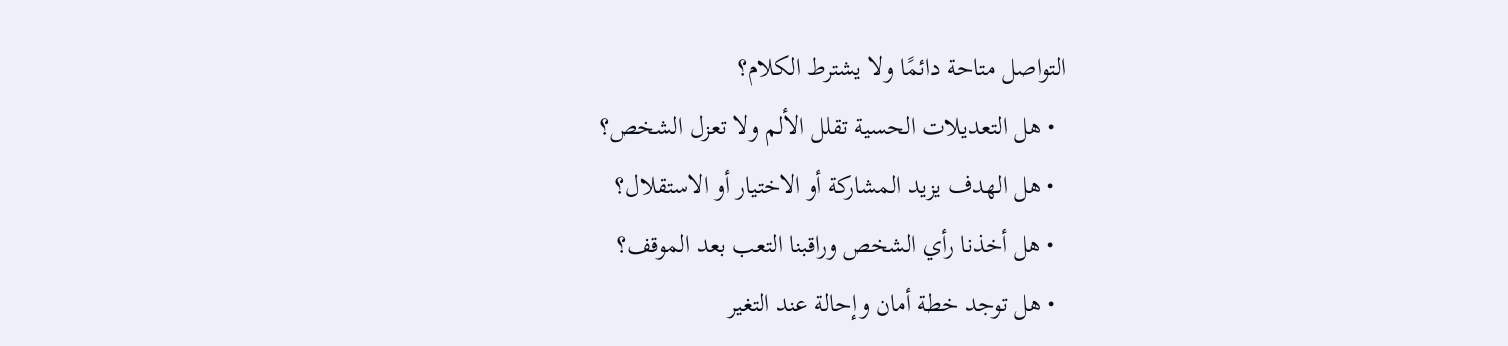التواصل متاحة دائمًا ولا يشترط الكلام؟
  • هل التعديلات الحسية تقلل الألم ولا تعزل الشخص؟
  • هل الهدف يزيد المشاركة أو الاختيار أو الاستقلال؟
  • هل أخذنا رأي الشخص وراقبنا التعب بعد الموقف؟
  • هل توجد خطة أمان وإحالة عند التغير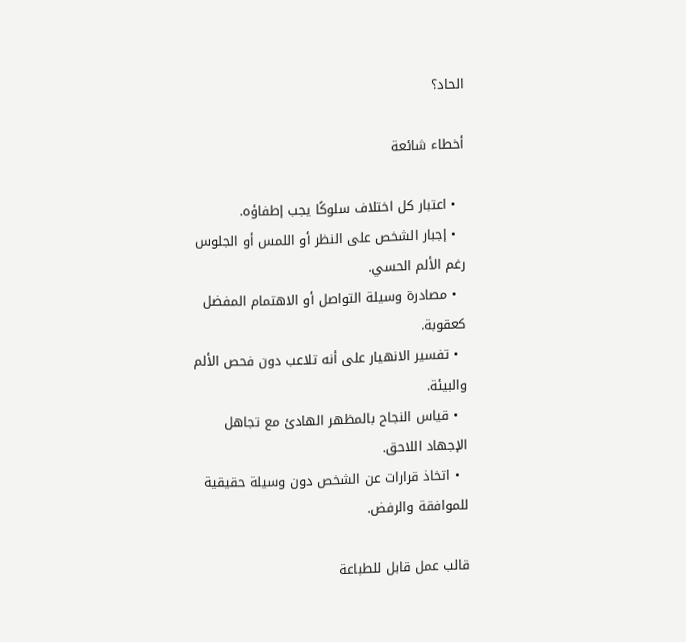الحاد؟

أخطاء شائعة

  • اعتبار كل اختلاف سلوكًا يجب إطفاؤه.
  • إجبار الشخص على النظر أو اللمس أو الجلوس رغم الألم الحسي.
  • مصادرة وسيلة التواصل أو الاهتمام المفضل كعقوبة.
  • تفسير الانهيار على أنه تلاعب دون فحص الألم والبيئة.
  • قياس النجاح بالمظهر الهادئ مع تجاهل الإجهاد اللاحق.
  • اتخاذ قرارات عن الشخص دون وسيلة حقيقية للموافقة والرفض.

قالب عمل قابل للطباعة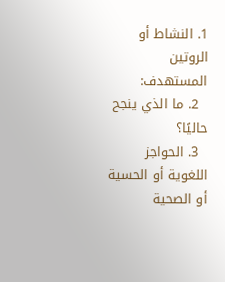1. النشاط أو الروتين المستهدف:
  2. ما الذي ينجح حاليًا؟
  3. الحواجز اللغوية أو الحسية أو الصحية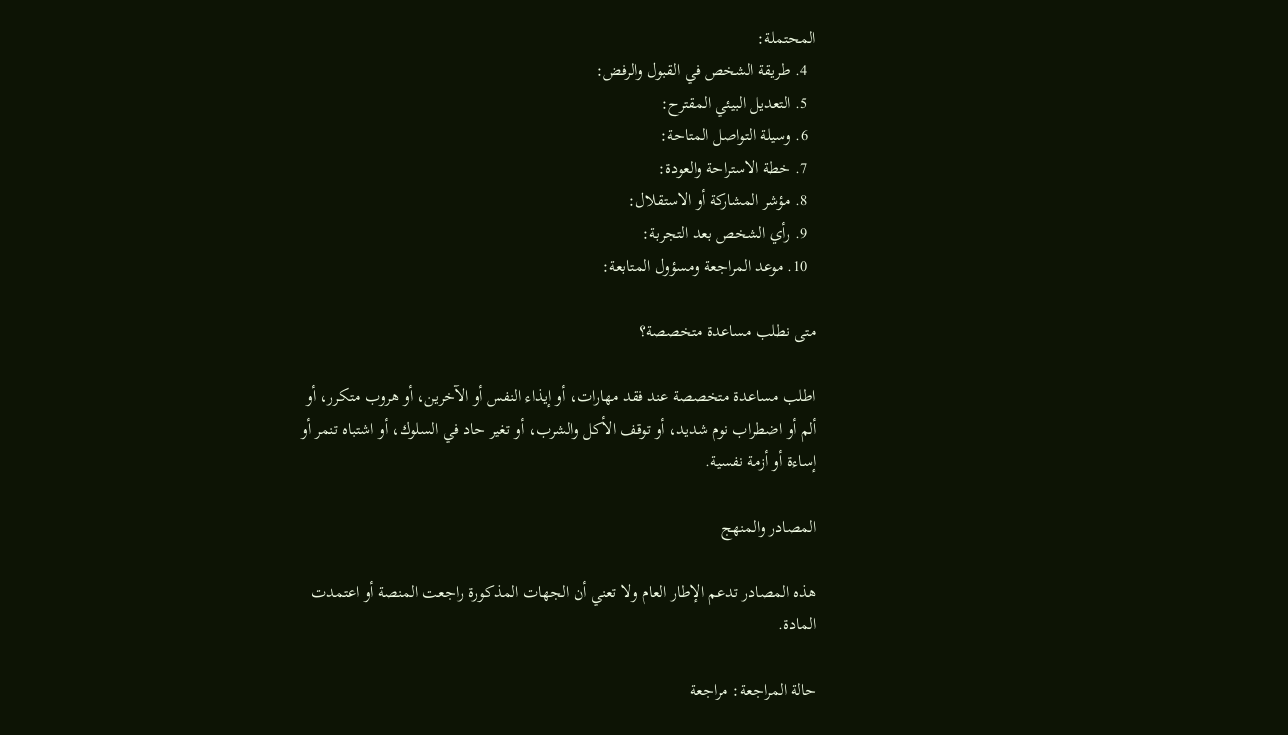المحتملة:
  4. طريقة الشخص في القبول والرفض:
  5. التعديل البيئي المقترح:
  6. وسيلة التواصل المتاحة:
  7. خطة الاستراحة والعودة:
  8. مؤشر المشاركة أو الاستقلال:
  9. رأي الشخص بعد التجربة:
  10. موعد المراجعة ومسؤول المتابعة:

متى نطلب مساعدة متخصصة؟

اطلب مساعدة متخصصة عند فقد مهارات، أو إيذاء النفس أو الآخرين، أو هروب متكرر، أو ألم أو اضطراب نوم شديد، أو توقف الأكل والشرب، أو تغير حاد في السلوك، أو اشتباه تنمر أو إساءة أو أزمة نفسية.

المصادر والمنهج

هذه المصادر تدعم الإطار العام ولا تعني أن الجهات المذكورة راجعت المنصة أو اعتمدت المادة.

حالة المراجعة: مراجعة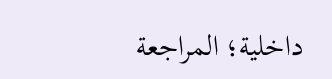داخلية؛ المراجعة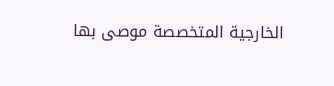الخارجية المتخصصة موصى بها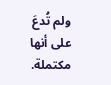ولم تُدعَ على أنها مكتملة.